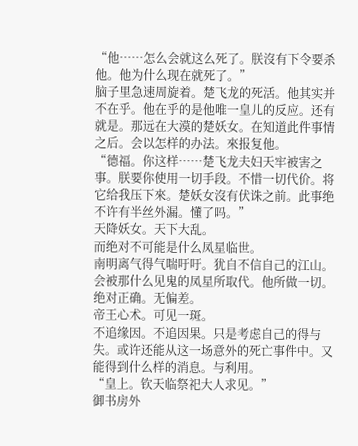“他……怎么会就这么死了。朕沒有下令要杀他。他为什么现在就死了。”
脑子里急速周旋着。楚飞龙的死活。他其实并不在乎。他在乎的是他唯一皇儿的反应。还有就是。那远在大漠的楚妖女。在知道此件事情之后。会以怎样的办法。來报复他。
“德福。你这样……楚飞龙夫妇天牢被害之事。朕要你使用一切手段。不惜一切代价。将它给我压下來。楚妖女沒有伏诛之前。此事绝不许有半丝外漏。懂了吗。”
天降妖女。天下大乱。
而绝对不可能是什么凤星临世。
南明离气得气喘吁吁。犹自不信自己的江山。会被那什么见鬼的凤星所取代。他所做一切。绝对正确。无偏差。
帝王心术。可见一斑。
不追缘因。不追因果。只是考虑自己的得与失。或许还能从这一场意外的死亡事件中。又能得到什么样的消息。与利用。
“皇上。钦天临祭祀大人求见。”
御书房外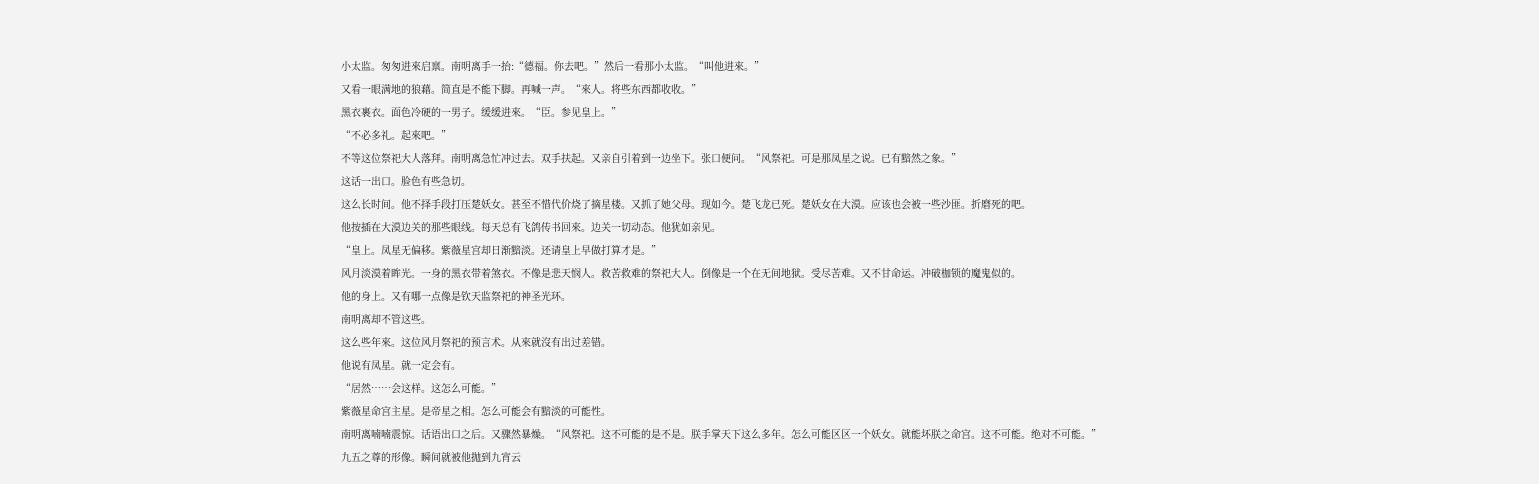小太监。匆匆进來启禀。南明离手一抬:“德福。你去吧。”然后一看那小太监。“叫他进來。”
又看一眼满地的狼藉。简直是不能下脚。再喊一声。“來人。将些东西都收收。”
黑衣裹衣。面色冷硬的一男子。缓缓进來。“臣。参见皇上。”
“不必多礼。起來吧。”
不等这位祭祀大人落拜。南明离急忙冲过去。双手扶起。又亲自引着到一边坐下。张口便问。“风祭祀。可是那凤星之说。已有黯然之象。”
这话一出口。脸色有些急切。
这么长时间。他不择手段打压楚妖女。甚至不惜代价烧了摘星楼。又抓了她父母。现如今。楚飞龙已死。楚妖女在大漠。应该也会被一些沙匪。折磨死的吧。
他按插在大漠边关的那些眼线。每天总有飞鸽传书回來。边关一切动态。他犹如亲见。
“皇上。凤星无偏移。紫薇星宫却日渐黯淡。还请皇上早做打算才是。”
风月淡漠着眸光。一身的黑衣带着煞衣。不像是悲天悯人。救苦救难的祭祀大人。倒像是一个在无间地狱。受尽苦难。又不甘命运。冲破枷锁的魔鬼似的。
他的身上。又有哪一点像是钦天监祭祀的神圣光环。
南明离却不管这些。
这么些年來。这位风月祭祀的预言术。从來就沒有出过差错。
他说有凤星。就一定会有。
“居然……会这样。这怎么可能。”
紫薇星命宫主星。是帝星之相。怎么可能会有黯淡的可能性。
南明离喃喃震惊。话语出口之后。又骤然暴燥。“风祭祀。这不可能的是不是。朕手掌天下这么多年。怎么可能区区一个妖女。就能坏朕之命宫。这不可能。绝对不可能。”
九五之尊的形像。瞬间就被他抛到九宵云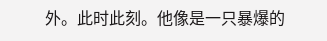外。此时此刻。他像是一只暴爆的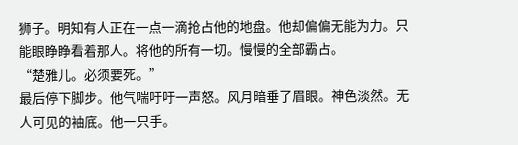狮子。明知有人正在一点一滴抢占他的地盘。他却偏偏无能为力。只能眼睁睁看着那人。将他的所有一切。慢慢的全部霸占。
“楚雅儿。必须要死。”
最后停下脚步。他气喘吁吁一声怒。风月暗垂了眉眼。神色淡然。无人可见的袖底。他一只手。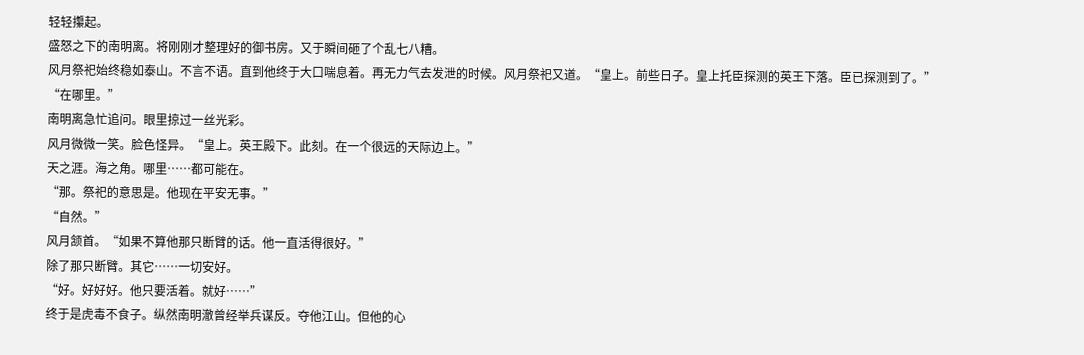轻轻攥起。
盛怒之下的南明离。将刚刚才整理好的御书房。又于瞬间砸了个乱七八糟。
风月祭祀始终稳如泰山。不言不语。直到他终于大口喘息着。再无力气去发泄的时候。风月祭祀又道。“皇上。前些日子。皇上托臣探测的英王下落。臣已探测到了。”
“在哪里。”
南明离急忙追问。眼里掠过一丝光彩。
风月微微一笑。脸色怪异。“皇上。英王殿下。此刻。在一个很远的天际边上。”
天之涯。海之角。哪里……都可能在。
“那。祭祀的意思是。他现在平安无事。”
“自然。”
风月颔首。“如果不算他那只断臂的话。他一直活得很好。”
除了那只断臂。其它……一切安好。
“好。好好好。他只要活着。就好……”
终于是虎毒不食子。纵然南明澈曾经举兵谋反。夺他江山。但他的心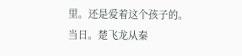里。还是爱着这个孩子的。
当日。楚飞龙从秦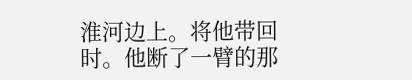淮河边上。将他带回时。他断了一臂的那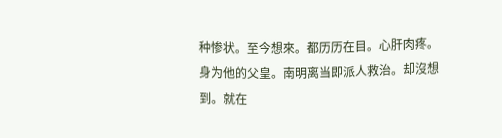种惨状。至今想來。都历历在目。心肝肉疼。
身为他的父皇。南明离当即派人救治。却沒想到。就在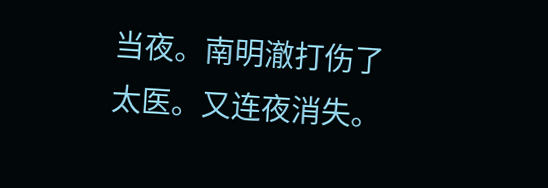当夜。南明澈打伤了太医。又连夜消失。